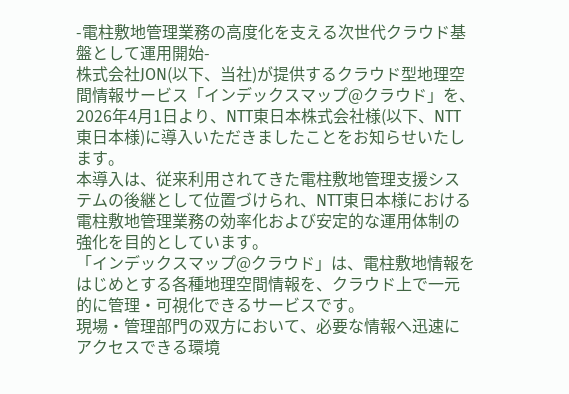-電柱敷地管理業務の高度化を支える次世代クラウド基盤として運用開始-
株式会社JON(以下、当社)が提供するクラウド型地理空間情報サービス「インデックスマップ@クラウド」を、2026年4月1日より、NTT東日本株式会社様(以下、NTT東日本様)に導入いただきましたことをお知らせいたします。
本導入は、従来利用されてきた電柱敷地管理支援システムの後継として位置づけられ、NTT東日本様における電柱敷地管理業務の効率化および安定的な運用体制の強化を目的としています。
「インデックスマップ@クラウド」は、電柱敷地情報をはじめとする各種地理空間情報を、クラウド上で一元的に管理・可視化できるサービスです。
現場・管理部門の双方において、必要な情報へ迅速にアクセスできる環境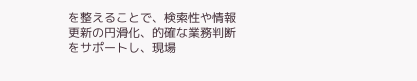を整えることで、検索性や情報更新の円滑化、的確な業務判断をサポートし、現場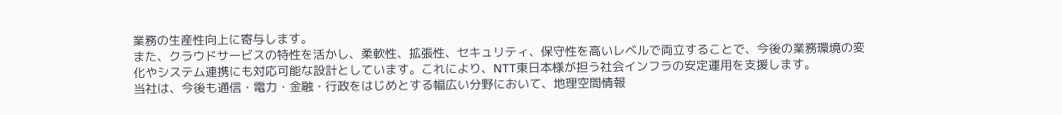業務の生産性向上に寄与します。
また、クラウドサービスの特性を活かし、柔軟性、拡張性、セキュリティ、保守性を高いレベルで両立することで、今後の業務環境の変化やシステム連携にも対応可能な設計としています。これにより、NTT東日本様が担う社会インフラの安定運用を支援します。
当社は、今後も通信・電力・金融・行政をはじめとする幅広い分野において、地理空間情報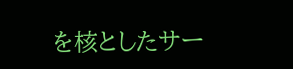を核としたサー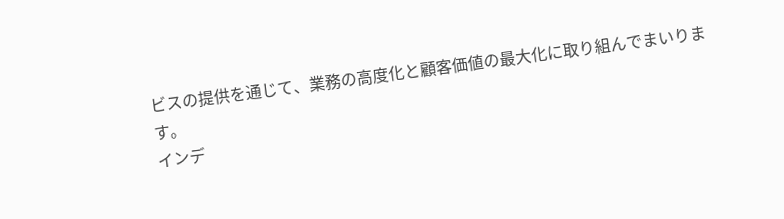ビスの提供を通じて、業務の高度化と顧客価値の最大化に取り組んでまいります。
インデ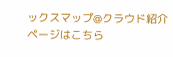ックスマップ@クラウド紹介ページはこちら